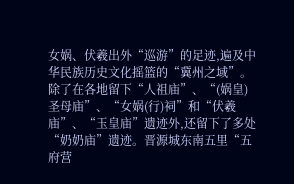女娲、伏羲出外“巡游”的足迹,遍及中华民族历史文化摇篮的“冀州之域”。除了在各地留下“人祖庙”、“(娲皇)圣母庙”、“女娲(行)祠”和“伏羲庙”、“玉皇庙”遗迹外,还留下了多处“奶奶庙”遗迹。晋源城东南五里“五府营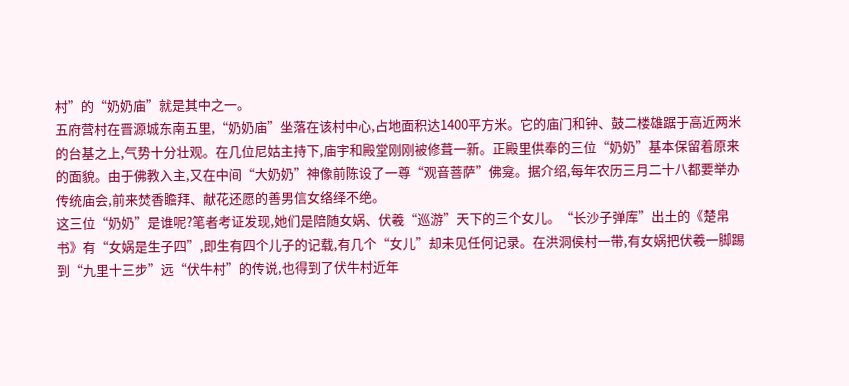村”的“奶奶庙”就是其中之一。
五府营村在晋源城东南五里,“奶奶庙”坐落在该村中心,占地面积达1400平方米。它的庙门和钟、鼓二楼雄踞于高近两米的台基之上,气势十分壮观。在几位尼姑主持下,庙宇和殿堂刚刚被修葺一新。正殿里供奉的三位“奶奶”基本保留着原来的面貌。由于佛教入主,又在中间“大奶奶”神像前陈设了一尊“观音菩萨”佛龛。据介绍,每年农历三月二十八都要举办传统庙会,前来焚香瞻拜、献花还愿的善男信女络绎不绝。
这三位“奶奶”是谁呢?笔者考证发现,她们是陪随女娲、伏羲“巡游”天下的三个女儿。“长沙子弹库”出土的《楚帛书》有“女娲是生子四”,即生有四个儿子的记载,有几个“女儿”却未见任何记录。在洪洞侯村一带,有女娲把伏羲一脚踢到“九里十三步”远“伏牛村”的传说,也得到了伏牛村近年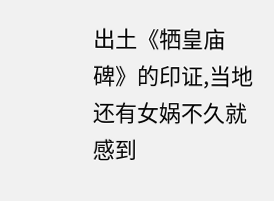出土《牺皇庙碑》的印证,当地还有女娲不久就感到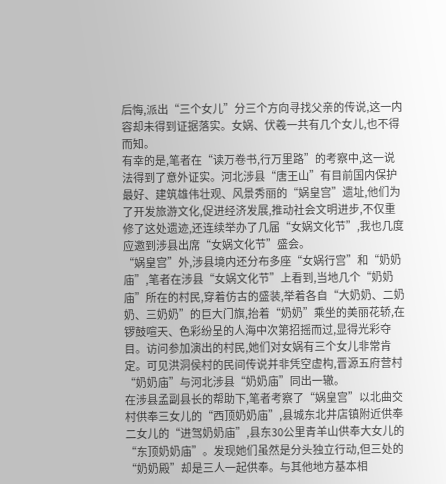后悔,派出“三个女儿”分三个方向寻找父亲的传说,这一内容却未得到证据落实。女娲、伏羲一共有几个女儿,也不得而知。
有幸的是,笔者在“读万卷书,行万里路”的考察中,这一说法得到了意外证实。河北涉县“唐王山”有目前国内保护最好、建筑雄伟壮观、风景秀丽的“娲皇宫”遗址,他们为了开发旅游文化,促进经济发展,推动社会文明进步,不仅重修了这处遗迹,还连续举办了几届“女娲文化节”,我也几度应邀到涉县出席“女娲文化节”盛会。
“娲皇宫”外,涉县境内还分布多座“女娲行宫”和“奶奶庙”,笔者在涉县“女娲文化节”上看到,当地几个“奶奶庙”所在的村民,穿着仿古的盛装,举着各自“大奶奶、二奶奶、三奶奶”的巨大门旗,抬着“奶奶”乘坐的美丽花轿,在锣鼓喧天、色彩纷呈的人海中次第招摇而过,显得光彩夺目。访问参加演出的村民,她们对女娲有三个女儿非常肯定。可见洪洞侯村的民间传说并非凭空虚构,晋源五府营村“奶奶庙”与河北涉县“奶奶庙”同出一辙。
在涉县孟副县长的帮助下,笔者考察了“娲皇宫”以北曲交村供奉三女儿的“西顶奶奶庙”,县城东北井店镇附近供奉二女儿的“进驾奶奶庙”,县东30公里青羊山供奉大女儿的“东顶奶奶庙”。发现她们虽然是分头独立行动,但三处的“奶奶殿”却是三人一起供奉。与其他地方基本相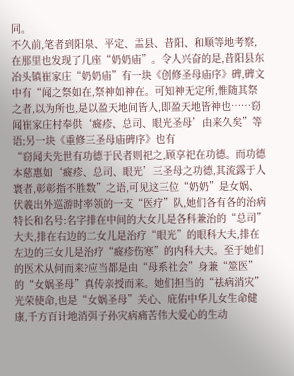同。
不久前,笔者到阳泉、平定、盂县、昔阳、和顺等地考察,在那里也发现了几座“奶奶庙”。令人兴奋的是,昔阳县东冶头镇崔家庄“奶奶庙”有一块《创修圣母庙序》碑,碑文中有“闻之祭如在,祭神如神在。可知神无定所,惟随其祭之者,以为所也,是以盈天地间皆人,即盈天地皆神也……窃闻崔家庄村奉供‘癍疹、总司、眼光圣母’由来久矣”等语;另一块《重修三圣母庙碑序》也有
“窃闻夫先世有功德于民者则祀之,顾享祀在功德。而功德本慈惠如‘癍疹、总司、眼光’三圣母之功德,其流露于人寰者,彰彰指不胜数”之语,可见这三位“奶奶”是女娲、伏羲出外巡游时率领的一支“医疗”队,她们各有各的治病特长和名号:名字排在中间的大女儿是各科兼治的“总司”大夫,排在右边的二女儿是治疗“眼光”的眼科大夫,排在左边的三女儿是治疗“癍疹伤寒”的内科大夫。至于她们的医术从何而来?应当都是由“母系社会”身兼“筮医”的“女娲圣母”真传亲授而来。她们担当的“祛病消灾”光荣使命,也是“女娲圣母”关心、庇佑中华儿女生命健康,千方百计地消弭子孙灾病痛苦伟大爱心的生动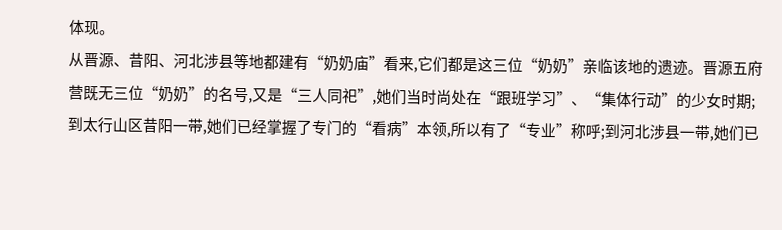体现。
从晋源、昔阳、河北涉县等地都建有“奶奶庙”看来,它们都是这三位“奶奶”亲临该地的遗迹。晋源五府营既无三位“奶奶”的名号,又是“三人同祀”,她们当时尚处在“跟班学习”、“集体行动”的少女时期;到太行山区昔阳一带,她们已经掌握了专门的“看病”本领,所以有了“专业”称呼;到河北涉县一带,她们已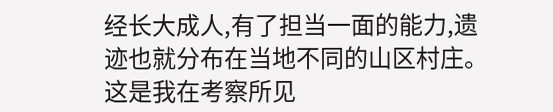经长大成人,有了担当一面的能力,遗迹也就分布在当地不同的山区村庄。这是我在考察所见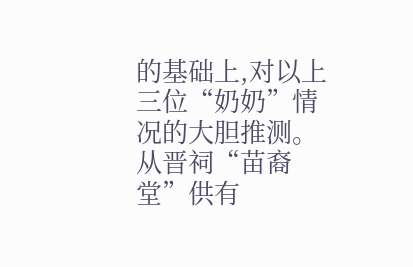的基础上,对以上三位“奶奶”情况的大胆推测。从晋祠“苗裔堂”供有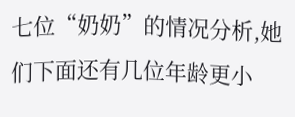七位“奶奶”的情况分析,她们下面还有几位年龄更小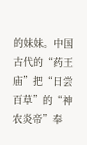的妹妹。中国古代的“药王庙”把“日尝百草”的“神农炎帝”奉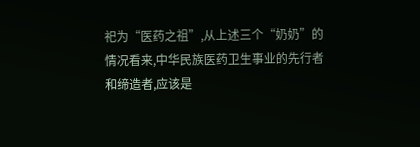祀为“医药之祖”,从上述三个“奶奶”的情况看来,中华民族医药卫生事业的先行者和缔造者,应该是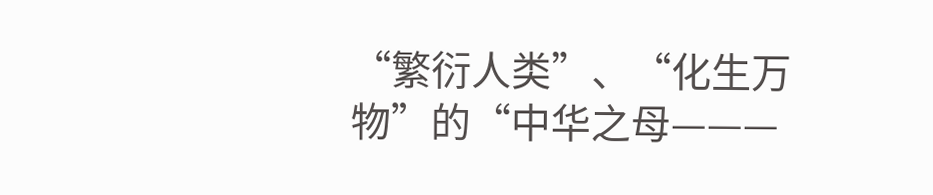“繁衍人类”、“化生万物”的“中华之母———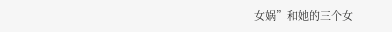女娲”和她的三个女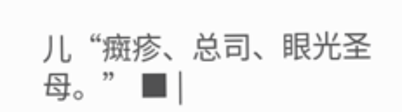儿“癍疹、总司、眼光圣母。” ■ |